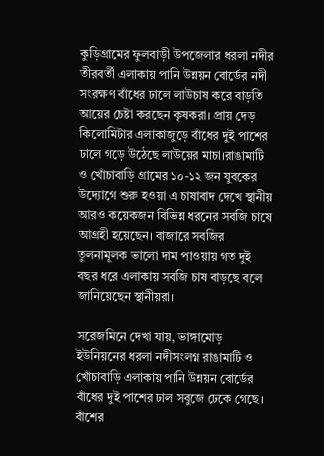কুড়িগ্রামের ফুলবাড়ী উপজেলার ধরলা নদীর তীরবর্তী এলাকায় পানি উন্নয়ন বোর্ডের নদী সংরক্ষণ বাঁধের ঢালে লাউচাষ করে বাড়তি আয়ের চেষ্টা করছেন কৃষকরা। প্রায় দেড় কিলোমিটার এলাকাজুড়ে বাঁধের দুই পাশের ঢালে গড়ে উঠেছে লাউয়ের মাচা।রাঙামাটি ও খোঁচাবাড়ি গ্রামের ১০-১২ জন যুবকের উদ্যোগে শুরু হওয়া এ চাষাবাদ দেখে স্থানীয় আরও কয়েকজন বিভিন্ন ধরনের সবজি চাষে আগ্রহী হয়েছেন। বাজারে সবজির তুলনামূলক ভালো দাম পাওয়ায় গত দুই বছর ধরে এলাকায় সবজি চাষ বাড়ছে বলে জানিয়েছেন স্থানীয়রা।

সরেজমিনে দেখা যায়, ভাঙ্গামোড় ইউনিয়নের ধরলা নদীসংলগ্ন রাঙামাটি ও খোঁচাবাড়ি এলাকায় পানি উন্নয়ন বোর্ডের বাঁধের দুই পাশের ঢাল সবুজে ঢেকে গেছে। বাঁশের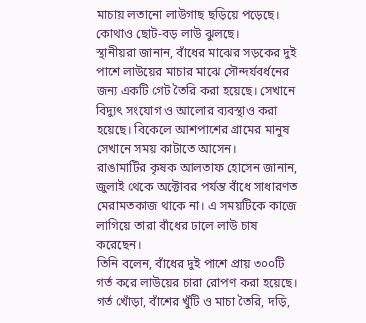মাচায় লতানো লাউগাছ ছড়িয়ে পড়েছে। কোথাও ছোট-বড় লাউ ঝুলছে।
স্থানীয়রা জানান, বাঁধের মাঝের সড়কের দুই পাশে লাউয়ের মাচার মাঝে সৌন্দর্যবর্ধনের জন্য একটি গেট তৈরি করা হয়েছে। সেখানে বিদ্যুৎ সংযোগ ও আলোর ব্যবস্থাও করা হয়েছে। বিকেলে আশপাশের গ্রামের মানুষ সেখানে সময় কাটাতে আসেন।
রাঙামাটির কৃষক আলতাফ হোসেন জানান, জুলাই থেকে অক্টোবর পর্যন্ত বাঁধে সাধারণত মেরামতকাজ থাকে না। এ সময়টিকে কাজে লাগিয়ে তারা বাঁধের ঢালে লাউ চাষ করেছেন।
তিনি বলেন, বাঁধের দুই পাশে প্রায় ৩০০টি গর্ত করে লাউয়ের চারা রোপণ করা হয়েছে। গর্ত খোঁড়া, বাঁশের খুঁটি ও মাচা তৈরি, দড়ি,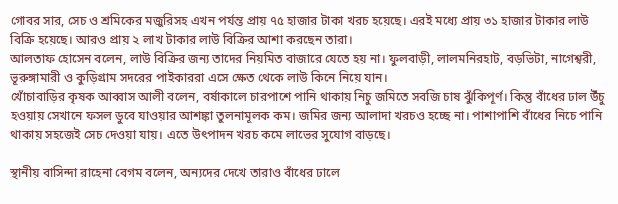গোবর সার, সেচ ও শ্রমিকের মজুরিসহ এখন পর্যন্ত প্রায় ৭৫ হাজার টাকা খরচ হয়েছে। এরই মধ্যে প্রায় ৩১ হাজার টাকার লাউ বিক্রি হয়েছে। আরও প্রায় ২ লাখ টাকার লাউ বিক্রির আশা করছেন তারা।
আলতাফ হোসেন বলেন, লাউ বিক্রির জন্য তাদের নিয়মিত বাজারে যেতে হয় না। ফুলবাড়ী, লালমনিরহাট, বড়ভিটা, নাগেশ্বরী, ভূরুঙ্গামারী ও কুড়িগ্রাম সদরের পাইকাররা এসে ক্ষেত থেকে লাউ কিনে নিয়ে যান।
খোঁচাবাড়ির কৃষক আব্বাস আলী বলেন, বর্ষাকালে চারপাশে পানি থাকায় নিচু জমিতে সবজি চাষ ঝুঁকিপূর্ণ। কিন্তু বাঁধের ঢাল উঁচু হওয়ায় সেখানে ফসল ডুবে যাওয়ার আশঙ্কা তুলনামূলক কম। জমির জন্য আলাদা খরচও হচ্ছে না। পাশাপাশি বাঁধের নিচে পানি থাকায় সহজেই সেচ দেওয়া যায়। এতে উৎপাদন খরচ কমে লাভের সুযোগ বাড়ছে।

স্থানীয় বাসিন্দা রাহেনা বেগম বলেন, অন্যদের দেখে তারাও বাঁধের ঢালে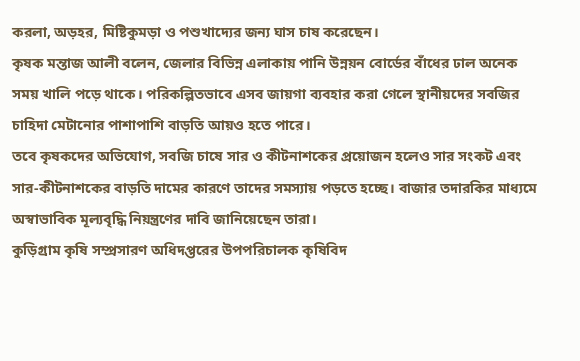করলা, অড়হর, মিষ্টিকুমড়া ও পশুখাদ্যের জন্য ঘাস চাষ করেছেন।
কৃষক মন্তাজ আলী বলেন, জেলার বিভিন্ন এলাকায় পানি উন্নয়ন বোর্ডের বাঁধের ঢাল অনেক সময় খালি পড়ে থাকে। পরিকল্পিতভাবে এসব জায়গা ব্যবহার করা গেলে স্থানীয়দের সবজির চাহিদা মেটানোর পাশাপাশি বাড়তি আয়ও হতে পারে।
তবে কৃষকদের অভিযোগ, সবজি চাষে সার ও কীটনাশকের প্রয়োজন হলেও সার সংকট এবং সার-কীটনাশকের বাড়তি দামের কারণে তাদের সমস্যায় পড়তে হচ্ছে। বাজার তদারকির মাধ্যমে অস্বাভাবিক মূল্যবৃদ্ধি নিয়ন্ত্রণের দাবি জানিয়েছেন তারা।
কুড়িগ্রাম কৃষি সম্প্রসারণ অধিদপ্তরের উপপরিচালক কৃষিবিদ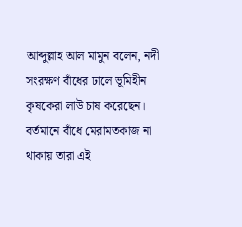আব্দুল্লাহ আল মামুন বলেন, নদী সংরক্ষণ বাঁধের ঢালে ভূমিহীন কৃষকেরা লাউ চাষ করেছেন। বর্তমানে বাঁধে মেরামতকাজ না থাকায় তারা এই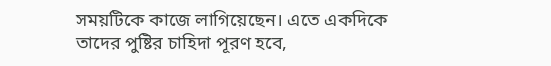সময়টিকে কাজে লাগিয়েছেন। এতে একদিকে তাদের পুষ্টির চাহিদা পূরণ হবে,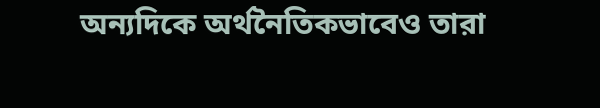অন্যদিকে অর্থনৈতিকভাবেও তারা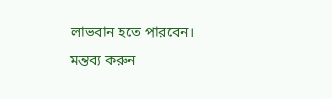লাভবান হতে পারবেন।
মন্তব্য করুন